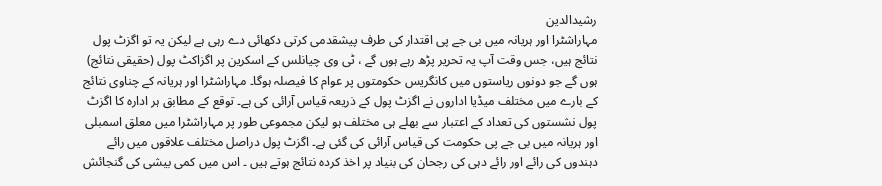رشیدالدین
مہاراشٹرا اور ہریانہ میں بی جے پی اقتدار کی طرف پیشقدمی کرتی دکھائی دے رہی ہے لیکن یہ تو اگزٹ پول نتائج ہیں، جس وقت آپ یہ تحریر پڑھ رہے ہوں گے ، ٹی وی چیانلس کے اسکرین پر اگزاکٹ پول (حقیقی نتائج) ہوں گے جو دونوں ریاستوں میں کانگریس حکومتوں پر عوام کا فیصلہ ہوگا۔ مہاراشٹرا اور ہریانہ کے چناوی نتائج کے بارے میں مختلف میڈیا اداروں نے اگزٹ پول کے ذریعہ قیاس آرائی کی ہے۔ توقع کے مطابق ہر ادارہ کا اگزٹ پول نشستوں کی تعداد کے اعتبار سے بھلے ہی مختلف ہو لیکن مجموعی طور پر مہاراشٹرا میں معلق اسمبلی اور ہریانہ میں بی جے پی حکومت کی قیاس آرائی کی گئی ہے۔ اگزٹ پول دراصل مختلف علاقوں میں رائے دہندوں کی رائے اور رائے دہی کی رجحان کی بنیاد پر اخذ کردہ نتائج ہوتے ہیں ۔ اس میں کمی بیشی کی گنجائش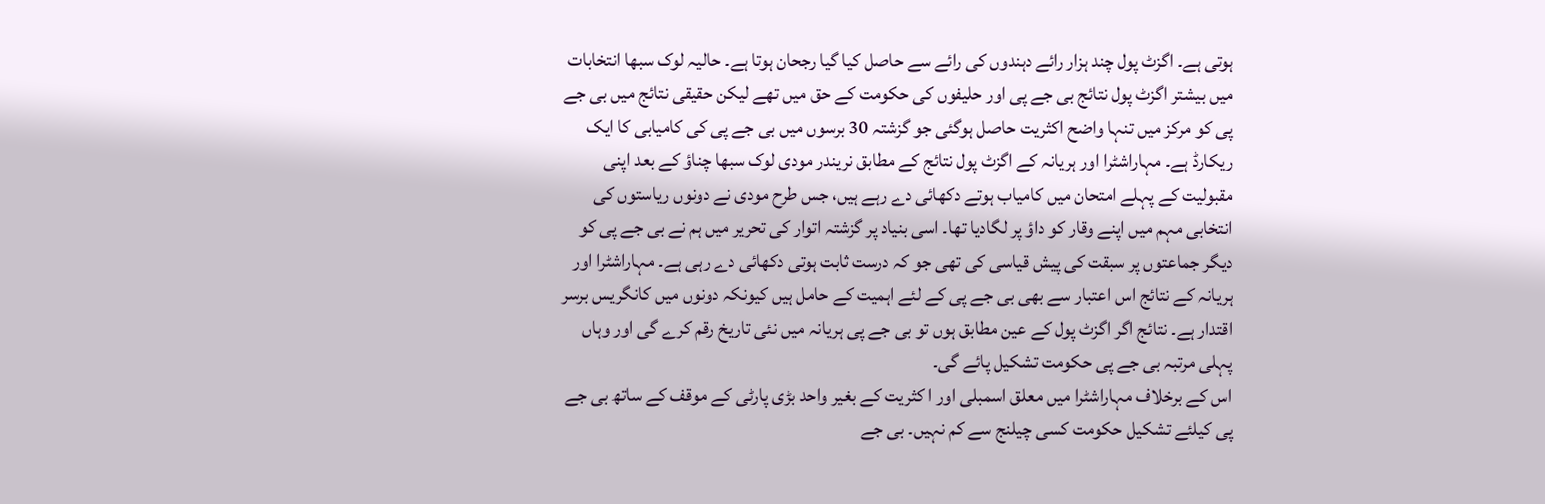ہوتی ہے۔ اگزٹ پول چند ہزار رائے دہندوں کی رائے سے حاصل کیا گیا رجحان ہوتا ہے۔ حالیہ لوک سبھا انتخابات میں بیشتر اگزٹ پول نتائج بی جے پی اور حلیفوں کی حکومت کے حق میں تھے لیکن حقیقی نتائج میں بی جے پی کو مرکز میں تنہا واضح اکثریت حاصل ہوگئی جو گزشتہ 30 برسوں میں بی جے پی کی کامیابی کا ایک ریکارڈ ہے۔ مہاراشٹرا اور ہریانہ کے اگزٹ پول نتائج کے مطابق نریندر مودی لوک سبھا چناؤ کے بعد اپنی مقبولیت کے پہلے امتحان میں کامیاب ہوتے دکھائی دے رہے ہیں، جس طرح مودی نے دونوں ریاستوں کی انتخابی مہم میں اپنے وقار کو داؤ پر لگادیا تھا۔ اسی بنیاد پر گزشتہ اتوار کی تحریر میں ہم نے بی جے پی کو دیگر جماعتوں پر سبقت کی پیش قیاسی کی تھی جو کہ درست ثابت ہوتی دکھائی دے رہی ہے۔ مہاراشٹرا اور ہریانہ کے نتائج اس اعتبار سے بھی بی جے پی کے لئے اہمیت کے حامل ہیں کیونکہ دونوں میں کانگریس برسر اقتدار ہے۔ نتائج اگر اگزٹ پول کے عین مطابق ہوں تو بی جے پی ہریانہ میں نئی تاریخ رقم کرے گی اور وہاں پہلی مرتبہ بی جے پی حکومت تشکیل پائے گی۔
اس کے برخلاف مہاراشٹرا میں معلق اسمبلی اور ا کثریت کے بغیر واحد بڑی پارٹی کے موقف کے ساتھ بی جے پی کیلئے تشکیل حکومت کسی چیلنج سے کم نہیں۔ بی جے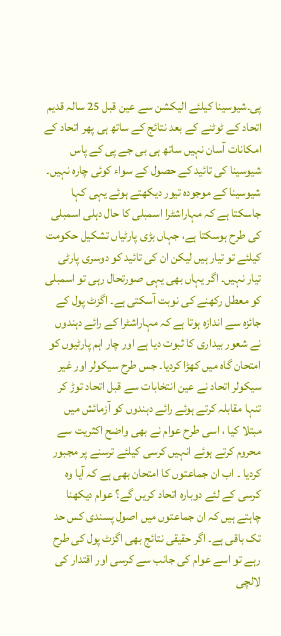پی۔شیوسینا کیلئے الیکشن سے عین قبل 25 سالہ قدیم اتحاد کے ٹوٹنے کے بعد نتائج کے ساتھ ہی پھر اتحاد کے امکانات آسان نہیں ساتھ ہی بی جے پی کے پاس شیوسینا کی تائید کے حصول کے سواء کوئی چارہ نہیں۔ شیوسینا کے موجودہ تیور دیکھتے ہوئے یہی کہا جاسکتا ہے کہ مہاراشٹرا اسمبلی کا حال دہلی اسمبلی کی طرح ہوسکتا ہے، جہاں بڑی پارٹیاں تشکیل حکومت کیلئے تو تیار ہیں لیکن ان کی تائید کو دوسری پارٹی تیار نہیں۔ اگر یہاں بھی یہی صورتحال رہی تو اسمبلی کو معطل رکھنے کی نوبت آسکتی ہے۔ اگزٹ پول کے جائزہ سے اندازہ ہوتا ہے کہ مہاراشٹرا کے رائے دہندوں نے شعور بیداری کا ثبوت دیا ہے اور چار اہم پارٹیوں کو امتحان گاہ میں کھڑا کردیا۔ جس طرح سیکولر اور غیر سیکولر اتحاد نے عین انتخابات سے قبل اتحاد توڑ کر تنہا مقابلہ کرتے ہوئے رائے دہندوں کو آزمائش میں مبتلا کیا ، اسی طرح عوام نے بھی واضح اکثریت سے محروم کرتے ہوئے انہیں کرسی کیلئے ترسنے پر مجبور کردیا ۔ اب ان جماعتوں کا امتحان بھی ہے کہ آیا وہ کرسی کے لئے دوبارہ اتحاد کریں گے؟ عوام دیکھنا چاہتے ہیں کہ ان جماعتوں میں اصول پسندی کس حد تک باقی ہے۔ اگر حقیقی نتائج بھی اگزٹ پول کی طرح رہے تو اسے عوام کی جانب سے کرسی اور اقتدار کی لالچی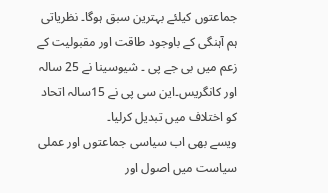جماعتوں کیلئے بہترین سبق ہوگا۔ نظریاتی ہم آہنگی کے باوجود طاقت اور مقبولیت کے زعم میں بی جے پی ۔ شیوسینا نے 25 سالہ اور کانگریس۔این سی پی نے 15سالہ اتحاد کو اختلاف میں تبدیل کرلیا۔
ویسے بھی اب سیاسی جماعتوں اور عملی سیاست میں اصول اور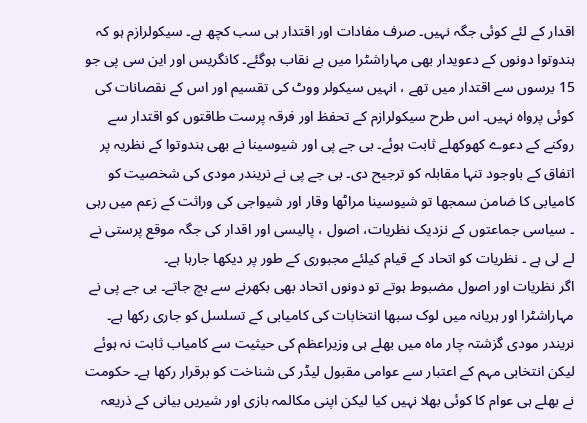اقدار کے لئے کوئی جگہ نہیں۔ صرف مفادات اور اقتدار ہی سب کچھ ہے۔ سیکولرازم ہو کہ ہندوتوا دونوں کے دعویدار بھی مہاراشٹرا میں بے نقاب ہوگئے۔ کانگریس اور این سی پی جو 15 برسوں سے اقتدار میں تھے ، انہیں سیکولر ووٹ کی تقسیم اور اس کے نقصانات کی کوئی پرواہ نہیں۔ اس طرح سیکولرازم کے تحفظ اور فرقہ پرست طاقتوں کو اقتدار سے روکنے کے دعوے کھوکھلے ثابت ہوئے۔ بی جے پی اور شیوسینا نے بھی ہندوتوا کے نظریہ پر اتفاق کے باوجود تنہا مقابلہ کو ترجیح دی۔ بی جے پی نے نریندر مودی کی شخصیت کو کامیابی کا ضامن سمجھا تو شیوسینا مراٹھا وقار اور شیواجی کی وراثت کے زعم میں رہی ۔ سیاسی جماعتوں کے نزدیک نظریات، اصول ، پالیسی اور اقدار کی جگہ موقع پرستی نے لے لی ہے ۔ نظریات کو اتحاد کے قیام کیلئے مجبوری کے طور پر دیکھا جارہا ہے۔
اگر نظریات اور اصول مضبوط ہوتے تو دونوں اتحاد بھی بکھرنے سے بچ جاتے۔ بی جے پی نے مہاراشٹرا اور ہریانہ میں لوک سبھا انتخابات کی کامیابی کے تسلسل کو جاری رکھا ہے۔ نریندر مودی گزشتہ چار ماہ میں بھلے ہی وزیراعظم کی حیثیت سے کامیاب ثابت نہ ہوئے لیکن انتخابی مہم کے اعتبار سے عوامی مقبول لیڈر کی شناخت کو برقرار رکھا ہے۔ حکومت نے بھلے ہی عوام کا کوئی بھلا نہیں کیا لیکن اپنی مکالمہ بازی اور شیریں بیانی کے ذریعہ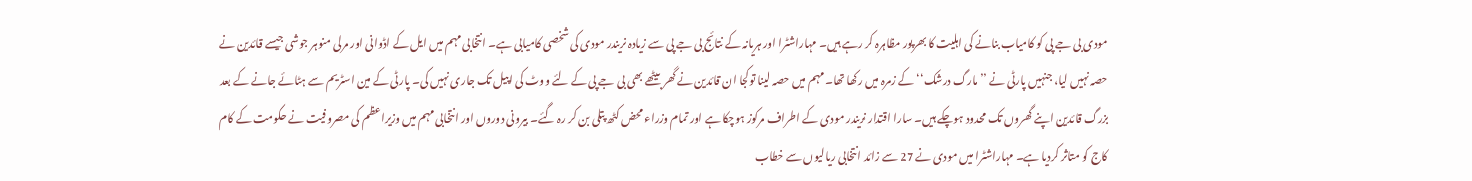مودی بی جے پی کو کامیاب بنانے کی اہلیت کا بھرپور مظاہرہ کر رہے ہیں۔ مہاراشٹرا اور ہریانہ کے نتائج بی جے پی سے زیادہ نریندر مودی کی شخصی کامیابی ہے۔ انتخابی مہم میں ایل کے اڈوانی اور مرلی منوہر جوشی جیسے قائدین نے حصہ نہیں لیا، جنہیں پارٹی نے ’’مارگ درشک‘‘ کے زمرہ میں رکھا تھا۔ مہم میں حصہ لینا توکجا ان قائدین نے گھر بیٹھے بھی بی جے پی کے لئے ووٹ کی اپیل تک جاری نہیں کی۔ پارٹی کے مین اسٹریم سے ہٹائے جانے کے بعد بزرگ قائدین اپنے گھروں تک محدود ہوچکے ہیں۔ سارا اقتدار نریندر مودی کے اطراف مرکوز ہوچکا ہے اور تمام وزراء محض کٹھ پتلی بن کر رہ گئے۔ بیرونی دوروں اور انتخابی مہم میں وزیراعظم کی مصروفیت نے حکومت کے کام کاج کو متاثر کردیا ہے۔ مہاراشٹرا میں مودی نے 27 سے زائد انتخابی ریالیوں سے خطاب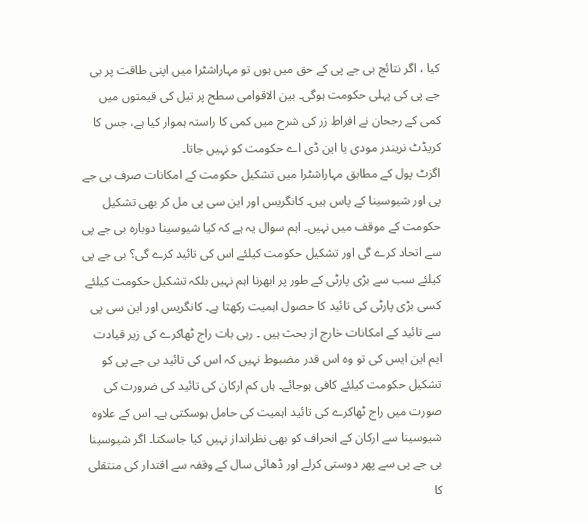کیا ، اگر نتائج بی جے پی کے حق میں ہوں تو مہاراشٹرا میں اپنی طاقت پر بی جے پی کی پہلی حکومت ہوگی۔ بین الاقوامی سطح پر تیل کی قیمتوں میں کمی کے رجحان نے افراطِ زر کی شرح میں کمی کا راستہ ہموار کیا ہے، جس کا کریڈٹ نریندر مودی یا این ڈی اے حکومت کو نہیں جاتا۔
اگزٹ پول کے مطابق مہاراشٹرا میں تشکیل حکومت کے امکانات صرف بی جے پی اور شیوسینا کے پاس ہیں۔ کانگریس اور این سی پی مل کر بھی تشکیل حکومت کے موقف میں نہیں۔ اہم سوال یہ ہے کہ کیا شیوسینا دوبارہ بی جے پی سے اتحاد کرے گی اور تشکیل حکومت کیلئے اس کی تائید کرے گی؟ بی جے پی کیلئے سب سے بڑی پارٹی کے طور پر ابھرنا اہم نہیں بلکہ تشکیل حکومت کیلئے کسی بڑی پارٹی کی تائید کا حصول اہمیت رکھتا ہے۔ کانگریس اور این سی پی سے تائید کے امکانات خارج از بحث ہیں ۔ رہی بات راج ٹھاکرے کی زیر قیادت ایم این ایس کی تو وہ اس قدر مضبوط نہیں کہ اس کی تائید بی جے پی کو تشکیل حکومت کیلئے کافی ہوجائے۔ ہاں کم ارکان کی تائید کی ضرورت کی صورت میں راج ٹھاکرے کی تائید اہمیت کی حامل ہوسکتی ہے۔ اس کے علاوہ شیوسینا سے ارکان کے انحراف کو بھی نظرانداز نہیں کیا جاسکتا۔ اگر شیوسینا بی جے پی سے پھر دوستی کرلے اور ڈھائی سال کے وقفہ سے اقتدار کی منتقلی کا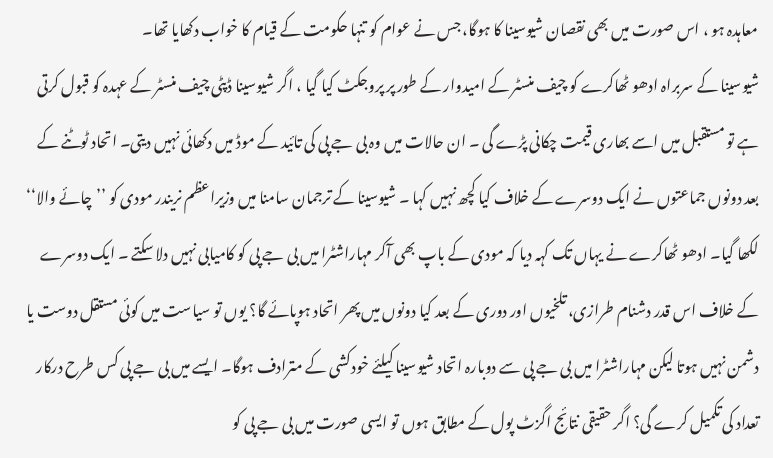معاہدہ ہو ، اس صورت میں بھی نقصان شیوسینا کا ہوگا، جس نے عوام کو تنہا حکومت کے قیام کا خواب دکھایا تھا۔
شیوسینا کے سربراہ ادھو ٹھاکرے کو چیف منسٹر کے امیدوار کے طور پر پروجکٹ کیا گیا ، اگر شیوسینا ڈپٹی چیف منسٹر کے عہدہ کو قبول کرتی ہے تو مستقبل میں اسے بھاری قیمت چکانی پڑے گی ۔ ان حالات میں وہ بی جے پی کی تائید کے موڈ میں دکھائی نہیں دیتی۔ اتحاد ٹوٹنے کے بعد دونوں جماعتوں نے ایک دوسرے کے خلاف کیا کچھ نہیں کہا ۔ شیوسینا کے ترجمان سامنا میں وزیراعظم نریندر مودی کو ’’چائے والا‘‘ لکھا گیا۔ ادھو ٹھاکرے نے یہاں تک کہہ دیا کہ مودی کے باپ بھی آکر مہاراشٹرا میں بی جے پی کو کامیابی نہیں دلا سکتے ۔ ایک دوسرے کے خلاف اس قدر دشنام طرازی، تلخیوں اور دوری کے بعد کیا دونوں میں پھر اتحاد ہوپائے گا؟ یوں تو سیاست میں کوئی مستقل دوست یا دشمن نہیں ہوتا لیکن مہاراشٹرا میں بی جے پی سے دوبارہ اتحاد شیوسینا کیلئے خودکشی کے مترادف ہوگا۔ ایسے میں بی جے پی کس طرح درکار تعداد کی تکمیل کرے گی؟ اگر حقیقی نتائج اگزٹ پول کے مطابق ہوں تو ایسی صورت میں بی جے پی کو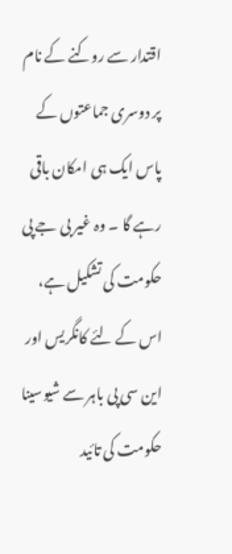اقتدار سے روکنے کے نام پر دوسری جماعتوں کے پاس ایک ہی امکان باقی رہے گا ۔ وہ غیر بی جے پی حکومت کی تشکیل ہے، اس کے لئے کانگریس اور این سی پی باہر سے شیوسینا حکومت کی تائید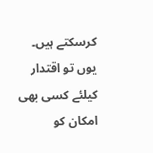کرسکتے ہیں۔ یوں تو اقتدار کیلئے کسی بھی امکان کو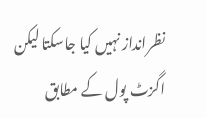نظرانداز نہیں کیا جاسکتا لیکن اگزٹ پول کے مطابق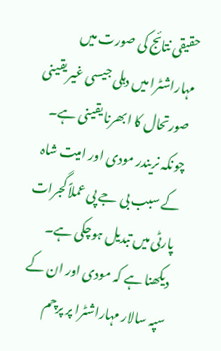حقیقی نتائج کی صورت میں مہاراشٹرا میں دہلی جیسی غیر یقینی صورتحال کا ابھرنا یقینی ہے۔ چونکہ نریندر مودی اور امیت شاہ کے سبب بی جے پی عملاً گجرات پارٹی میں تبدیل ہوچکی ہے۔ دیکھنا ہے کہ مودی اور ان کے سپہ سالار مہاراشٹرا پر پرچم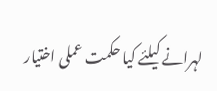لہرانے کیلئے کیا حکمت عملی اختیار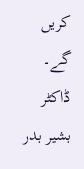کریں گے۔ ڈاکٹر بشیر بدر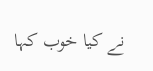نے کیا خوب کہا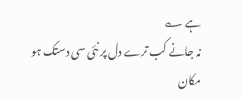ہے ؎
نہ جانے کب ترے دل پر نئی سی دستک ہو
مکان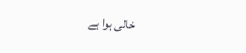خالی ہوا ہے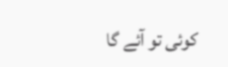کوئی تو آئے گا